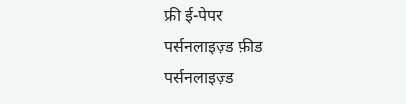फ्री ई-पेपर
पर्सनलाइज़्ड फ़ीड
पर्सनलाइज़्ड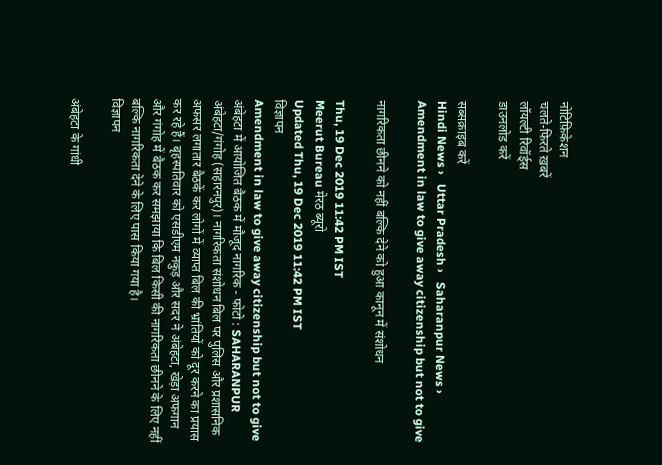नोटिफ़िकेशन
चलते-फिरते ख़बरें
लॉयल्टी रिवॉर्ड्स
डाउनलोड करें

सब्सक्राइब करें
Hindi News ›   Uttar Pradesh ›   Saharanpur News ›   Amendment in law to give away citizenship but not to give

नागरिकता छीनने को नहीं बल्कि देने को हुआ कानून में संशोधन

Thu, 19 Dec 2019 11:42 PM IST
Meerut Bureau मेरठ ब्यूरो
Updated Thu, 19 Dec 2019 11:42 PM IST
विज्ञापन
Amendment in law to give away citizenship but not to give
अंबेहटा में आयोजित बैठक में मौजूद नागरिक - फोटो : SAHARANPUR
अंबेहटा/गंगोह (सहारनपुर)। नागरिकता संशोधन बिल पर पुलिस और प्रशासनिक अफसर लगातार बैठकें कर लोगों में व्याप्त बिल की भ्रांतियों को दूर करने का प्रयास कर रहे हैं। बृहस्पतिवार को एसडीएम नकुड़ और सदर ने अंबेहटा, खेड़ा अफगान और गंगोह में बैठक कर समझाया कि बिल किसी की नागरिकता छीनने के लिए नहीं बल्कि नागरिकता देने के लिए पास किया गया है।
विज्ञापन

अंबेहटा के गांधी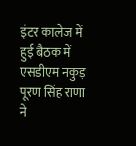इंटर कालेज में हुई बैठक में एसडीएम नकुड़ पूरण सिंह राणा ने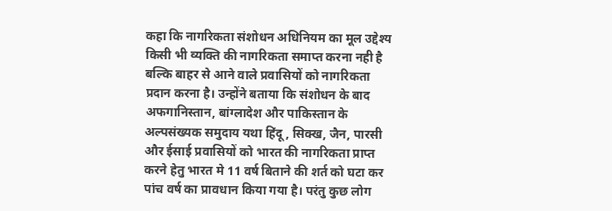कहा कि नागरिकता संशोधन अधिनियम का मूल उद्देश्य किसी भी व्यक्ति की नागरिकता समाप्त करना नही है बल्कि बाहर से आने वाले प्रवासियों को नागरिकता प्रदान करना है। उन्होंने बताया कि संशोधन के बाद अफगानिस्तान, बांग्लादेश और पाकिस्तान के अल्पसंख्यक समुदाय यथा हिंदू, सिक्ख, जैन, पारसी और ईसाई प्रवासियों को भारत की नागरिकता प्राप्त करने हेतु भारत मे 11 वर्ष बिताने की शर्त को घटा कर पांच वर्ष का प्रावधान किया गया है। परंतु कुछ लोग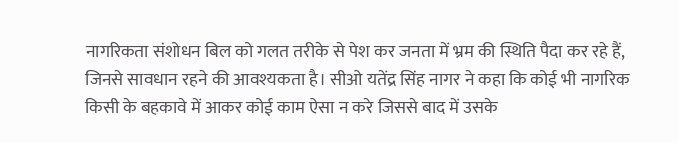नागरिकता संशोधन बिल को गलत तरीके से पेश कर जनता में भ्रम की स्थिति पैदा कर रहे हैं, जिनसे सावधान रहने की आवश्यकता है। सीओ यतेंद्र सिंह नागर ने कहा कि कोई भी नागरिक किसी के बहकावे में आकर कोई काम ऐसा न करे जिससे बाद में उसके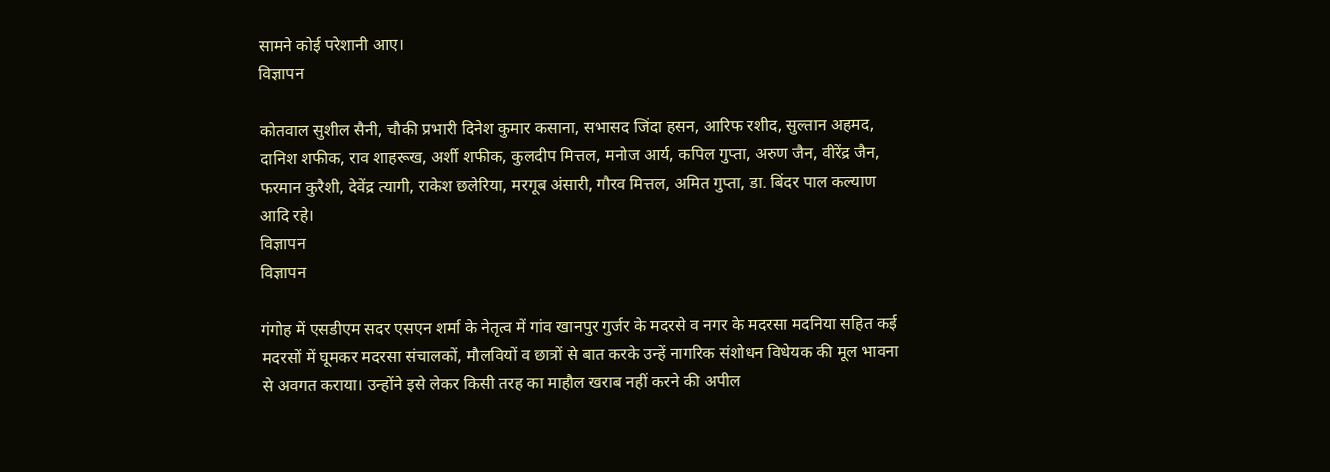सामने कोई परेशानी आए।
विज्ञापन

कोतवाल सुशील सैनी, चौकी प्रभारी दिनेश कुमार कसाना, सभासद जिंदा हसन, आरिफ रशीद, सुल्तान अहमद, दानिश शफीक, राव शाहरूख, अर्शी शफीक, कुलदीप मित्तल, मनोज आर्य, कपिल गुप्ता, अरुण जैन, वीरेंद्र जैन, फरमान कुरैशी, देवेंद्र त्यागी, राकेश छलेरिया, मरगूब अंसारी, गौरव मित्तल, अमित गुप्ता, डा. बिंदर पाल कल्याण आदि रहे।
विज्ञापन
विज्ञापन

गंगोह में एसडीएम सदर एसएन शर्मा के नेतृत्व में गांव खानपुर गुर्जर के मदरसे व नगर के मदरसा मदनिया सहित कई मदरसों में घूमकर मदरसा संचालकों, मौलवियों व छात्रों से बात करके उन्हें नागरिक संशोधन विधेयक की मूल भावना से अवगत कराया। उन्होंने इसे लेकर किसी तरह का माहौल खराब नहीं करने की अपील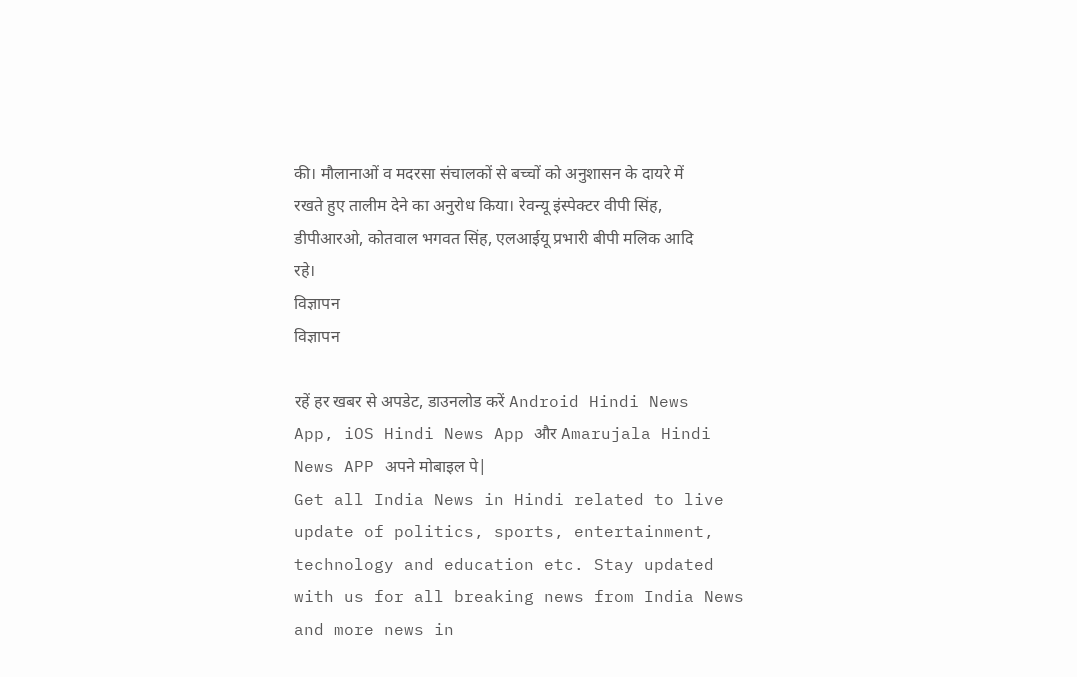की। मौलानाओं व मदरसा संचालकों से बच्चों को अनुशासन के दायरे में रखते हुए तालीम देने का अनुरोध किया। रेवन्यू इंस्पेक्टर वीपी सिंह, डीपीआरओ, कोतवाल भगवत सिंह, एलआईयू प्रभारी बीपी मलिक आदि रहे।
विज्ञापन
विज्ञापन

रहें हर खबर से अपडेट, डाउनलोड करें Android Hindi News App, iOS Hindi News App और Amarujala Hindi News APP अपने मोबाइल पे|
Get all India News in Hindi related to live update of politics, sports, entertainment, technology and education etc. Stay updated with us for all breaking news from India News and more news in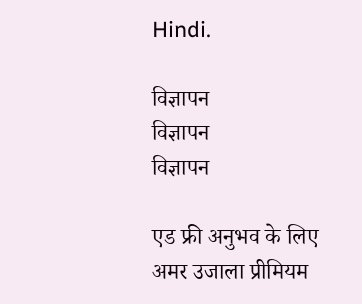Hindi.

विज्ञापन
विज्ञापन
विज्ञापन

एड फ्री अनुभव के लिए अमर उजाला प्रीमियम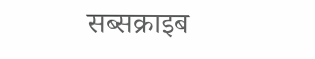सब्सक्राइब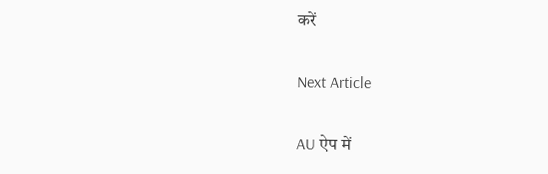करें

Next Article

AU ऐप में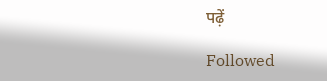पढ़ें

Followed